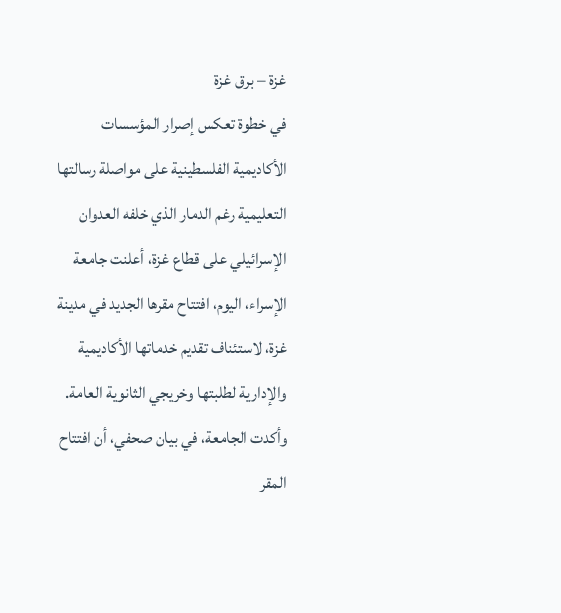غزة – برق غزة
في خطوة تعكس إصرار المؤسسات الأكاديمية الفلسطينية على مواصلة رسالتها التعليمية رغم الدمار الذي خلفه العدوان الإسرائيلي على قطاع غزة، أعلنت جامعة الإسراء، اليوم، افتتاح مقرها الجديد في مدينة غزة، لاستئناف تقديم خدماتها الأكاديمية والإدارية لطلبتها وخريجي الثانوية العامة.
وأكدت الجامعة، في بيان صحفي، أن افتتاح المقر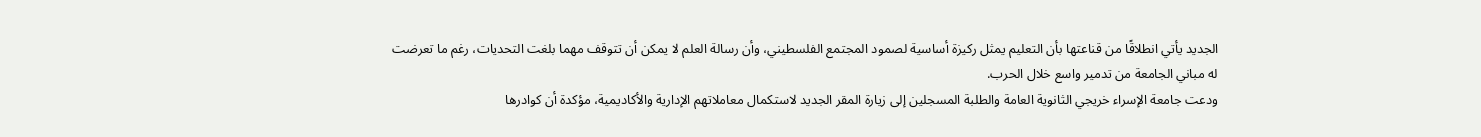الجديد يأتي انطلاقًا من قناعتها بأن التعليم يمثل ركيزة أساسية لصمود المجتمع الفلسطيني، وأن رسالة العلم لا يمكن أن تتوقف مهما بلغت التحديات، رغم ما تعرضت له مباني الجامعة من تدمير واسع خلال الحرب.
ودعت جامعة الإسراء خريجي الثانوية العامة والطلبة المسجلين إلى زيارة المقر الجديد لاستكمال معاملاتهم الإدارية والأكاديمية، مؤكدة أن كوادرها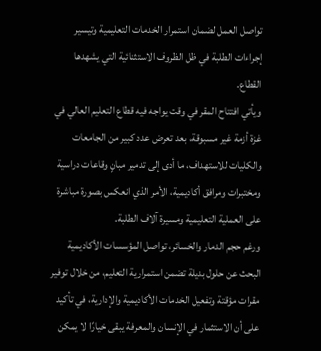تواصل العمل لضمان استمرار الخدمات التعليمية وتيسير إجراءات الطلبة في ظل الظروف الاستثنائية التي يشهدها القطاع.
ويأتي افتتاح المقر في وقت يواجه فيه قطاع التعليم العالي في غزة أزمة غير مسبوقة، بعد تعرض عدد كبير من الجامعات والكليات للاستهداف، ما أدى إلى تدمير مبانٍ وقاعات دراسية ومختبرات ومرافق أكاديمية، الأمر الذي انعكس بصورة مباشرة على العملية التعليمية ومسيرة آلاف الطلبة.
ورغم حجم الدمار والخسائر، تواصل المؤسسات الأكاديمية البحث عن حلول بديلة تضمن استمرارية التعليم، من خلال توفير مقرات مؤقتة وتفعيل الخدمات الأكاديمية والإدارية، في تأكيد على أن الاستثمار في الإنسان والمعرفة يبقى خيارًا لا يمكن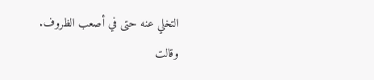التخلي عنه حتى في أصعب الظروف.
وقالت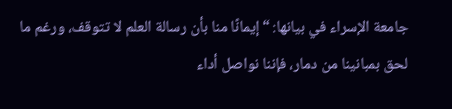جامعة الإسراء في بيانها: “إيمانًا منا بأن رسالة العلم لا تتوقف، ورغم ما لحق بمبانينا من دمار، فإننا نواصل أداء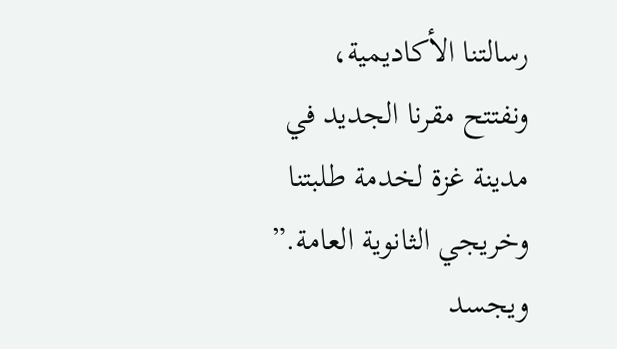رسالتنا الأكاديمية، ونفتتح مقرنا الجديد في مدينة غزة لخدمة طلبتنا وخريجي الثانوية العامة.”
ويجسد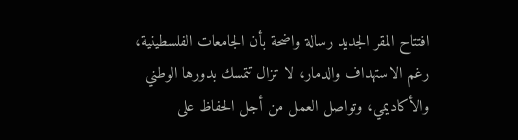افتتاح المقر الجديد رسالة واضحة بأن الجامعات الفلسطينية، رغم الاستهداف والدمار، لا تزال تتمسك بدورها الوطني والأكاديمي، وتواصل العمل من أجل الحفاظ على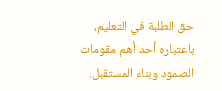حق الطلبة في التعليم، باعتباره أحد أهم مقومات الصمود وبناء المستقبل.